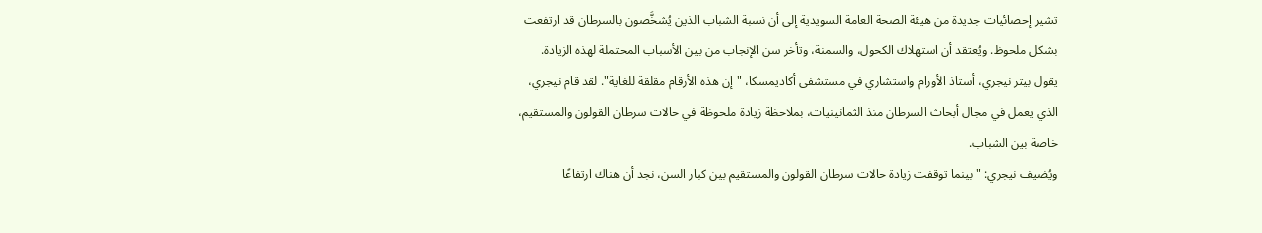تشير إحصائيات جديدة من هيئة الصحة العامة السويدية إلى أن نسبة الشباب الذين يُشخَّصون بالسرطان قد ارتفعت بشكل ملحوظ. ويُعتقد أن استهلاك الكحول، والسمنة، وتأخر سن الإنجاب من بين الأسباب المحتملة لهذه الزيادة.
يقول بيتر نيجري، أستاذ الأورام واستشاري في مستشفى أكاديمسكا، "إن هذه الأرقام مقلقة للغاية". لقد قام نيجري، الذي يعمل في مجال أبحاث السرطان منذ الثمانينيات، بملاحظة زيادة ملحوظة في حالات سرطان القولون والمستقيم، خاصة بين الشباب.
ويُضيف نيجري: "بينما توقفت زيادة حالات سرطان القولون والمستقيم بين كبار السن، نجد أن هناك ارتفاعًا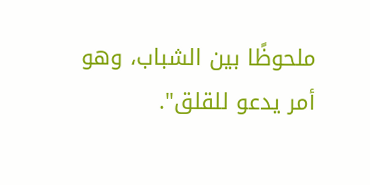ملحوظًا بين الشباب، وهو أمر يدعو للقلق".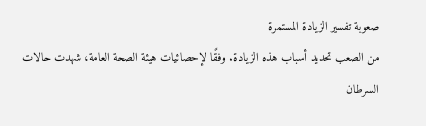صعوبة تفسير الزيادة المستمرة
من الصعب تحديد أسباب هذه الزيادة. وفقًا لإحصائيات هيئة الصحة العامة، شهدت حالات السرطان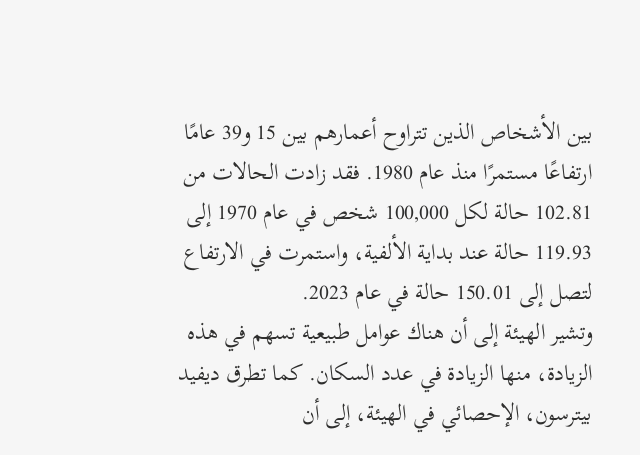بين الأشخاص الذين تتراوح أعمارهم بين 15 و39 عامًا ارتفاعًا مستمرًا منذ عام 1980. فقد زادت الحالات من 102.81 حالة لكل 100,000 شخص في عام 1970 إلى 119.93 حالة عند بداية الألفية، واستمرت في الارتفاع لتصل إلى 150.01 حالة في عام 2023.
وتشير الهيئة إلى أن هناك عوامل طبيعية تسهم في هذه الزيادة، منها الزيادة في عدد السكان. كما تطرق ديفيد بيترسون، الإحصائي في الهيئة، إلى أن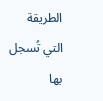الطريقة التي تُسجل بها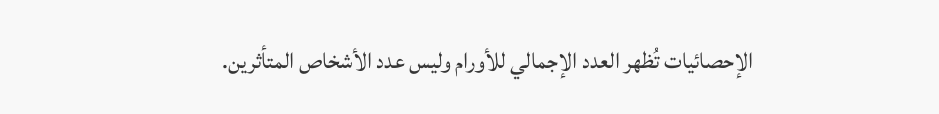الإحصائيات تُظهر العدد الإجمالي للأورام وليس عدد الأشخاص المتأثرين.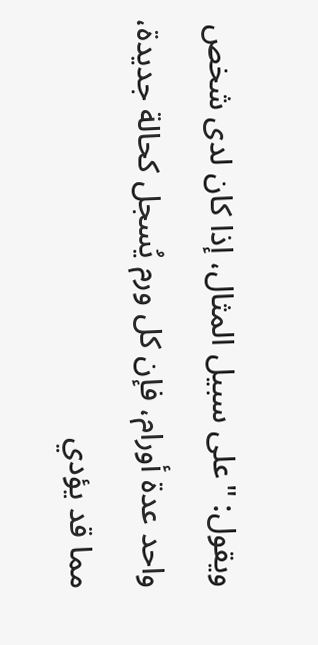ويقول: "على سبيل المثال، إذا كان لدى شخص واحد عدة أورام، فإن كل ورم يُسجل كحالة جديدة، مما قد يؤدي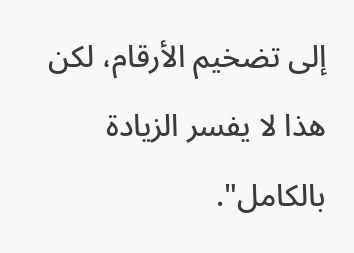إلى تضخيم الأرقام، لكن هذا لا يفسر الزيادة بالكامل".